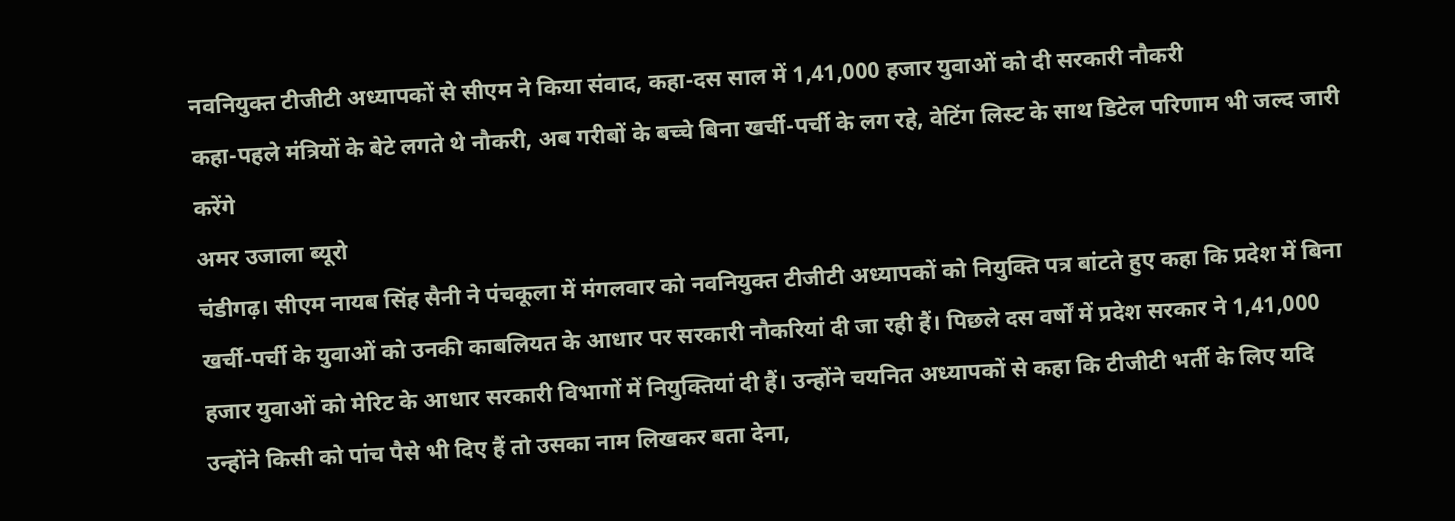नवनियुक्त टीजीटी अध्यापकों से सीएम ने किया संवाद, कहा-दस साल में 1,41,000 हजार युवाओं को दी सरकारी नौकरी
कहा-पहले मंत्रियों के बेटे लगते थे नौकरी, अब गरीबों के बच्चे बिना खर्ची-पर्ची के लग रहे, वेटिंग लिस्ट के साथ डिटेल परिणाम भी जल्द जारी करेंगे
अमर उजाला ब्यूरो
चंडीगढ़। सीएम नायब सिंह सैनी ने पंचकूला में मंगलवार को नवनियुक्त टीजीटी अध्यापकों को नियुक्ति पत्र बांटते हुए कहा कि प्रदेश में बिना खर्ची-पर्ची के युवाओं को उनकी काबलियत के आधार पर सरकारी नौकरियां दी जा रही हैं। पिछले दस वर्षों में प्रदेश सरकार ने 1,41,000 हजार युवाओं को मेरिट के आधार सरकारी विभागों में नियुक्तियां दी हैं। उन्होंने चयनित अध्यापकों से कहा कि टीजीटी भर्ती के लिए यदि उन्होंने किसी को पांच पैसे भी दिए हैं तो उसका नाम लिखकर बता देना,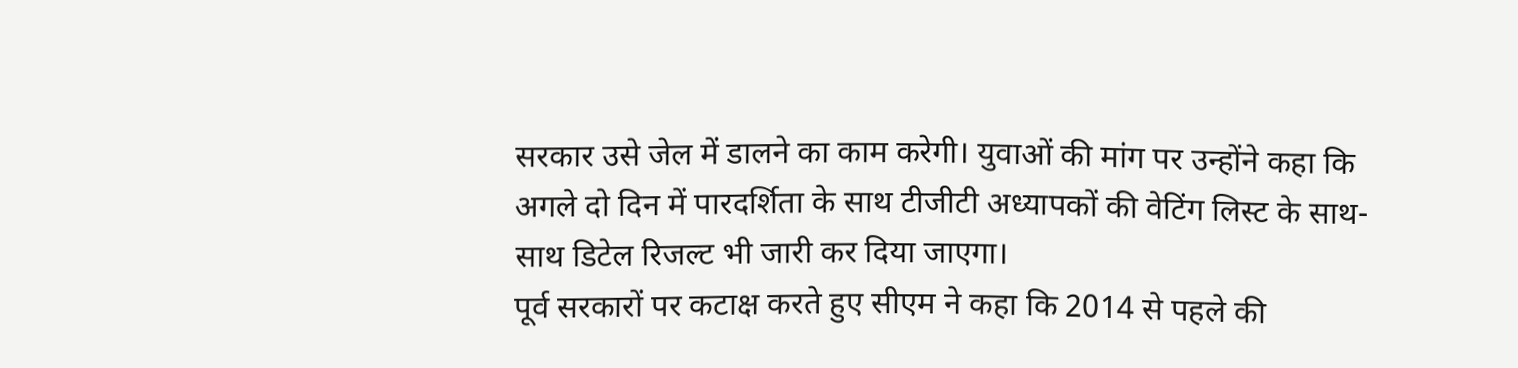सरकार उसे जेल में डालने का काम करेगी। युवाओं की मांग पर उन्होंने कहा कि अगले दो दिन में पारदर्शिता के साथ टीजीटी अध्यापकों की वेटिंग लिस्ट के साथ-साथ डिटेल रिजल्ट भी जारी कर दिया जाएगा।
पूर्व सरकारों पर कटाक्ष करते हुए सीएम ने कहा कि 2014 से पहले की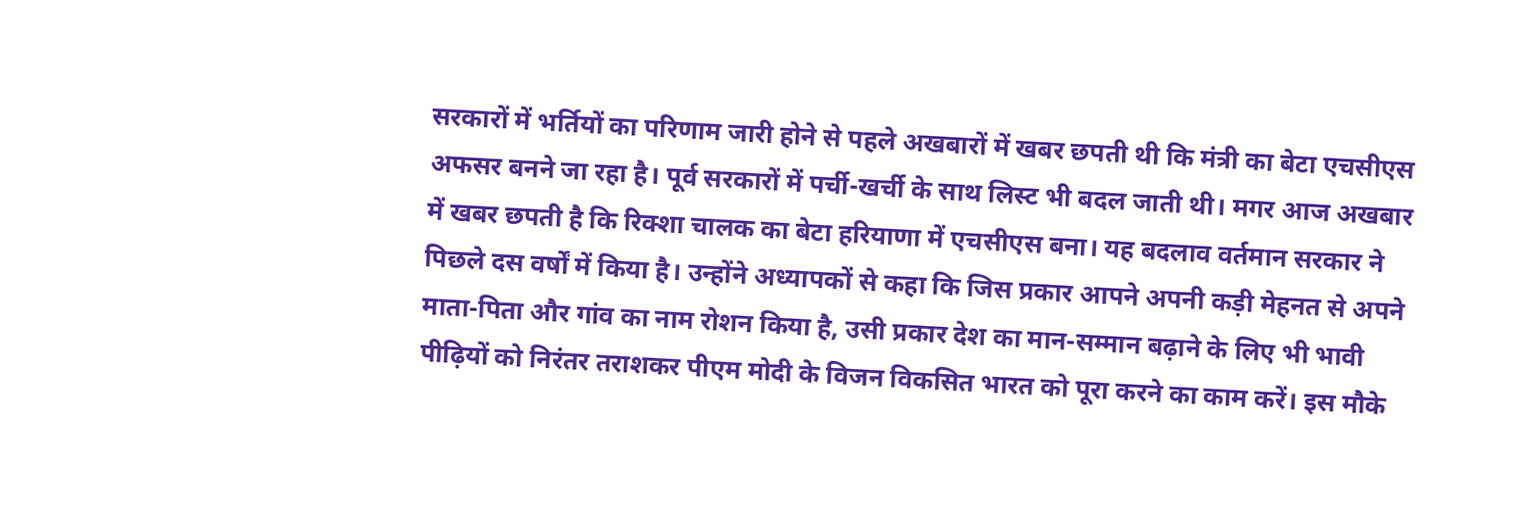सरकारों में भर्तियों का परिणाम जारी होने से पहले अखबारों में खबर छपती थी कि मंत्री का बेटा एचसीएस अफसर बनने जा रहा है। पूर्व सरकारों में पर्ची-खर्ची के साथ लिस्ट भी बदल जाती थी। मगर आज अखबार में खबर छपती है कि रिक्शा चालक का बेटा हरियाणा में एचसीएस बना। यह बदलाव वर्तमान सरकार ने पिछले दस वर्षों में किया है। उन्होंने अध्यापकों से कहा कि जिस प्रकार आपने अपनी कड़ी मेहनत से अपने माता-पिता और गांव का नाम रोशन किया है, उसी प्रकार देश का मान-सम्मान बढ़ाने के लिए भी भावी पीढ़ियों को निरंतर तराशकर पीएम मोदी के विजन विकसित भारत को पूरा करने का काम करें। इस मौके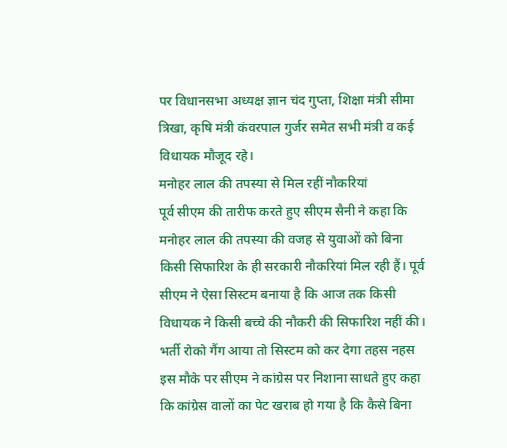पर विधानसभा अध्यक्ष ज्ञान चंद गुप्ता, शिक्षा मंत्री सीमा त्रिखा, कृषि मंत्री कंवरपाल गुर्जर समेत सभी मंत्री व कई विधायक मौजूद रहे।
मनोहर लाल की तपस्या से मिल रहीं नौकरियां
पूर्व सीएम की तारीफ करते हुए सीएम सैनी ने कहा कि मनोहर लाल की तपस्या की वजह से युवाओं को बिना किसी सिफारिश के ही सरकारी नौकरियां मिल रही हैं। पूर्व सीएम ने ऐसा सिस्टम बनाया है कि आज तक किसी विधायक ने किसी बच्चे की नौकरी की सिफारिश नहीं की।
भर्ती रोको गैंग आया तो सिस्टम को कर देगा तहस नहस
इस मौके पर सीएम ने कांग्रेस पर निशाना साधते हुए कहा कि कांग्रेस वालों का पेट खराब हो गया है कि कैसे बिना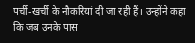पर्ची-खर्ची के नौकरियां दी जा रही हैं। उन्होंने कहा कि जब उनके पास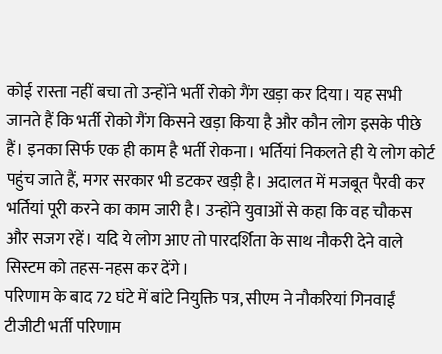कोई रास्ता नहीं बचा तो उन्होंने भर्ती रोको गैंग खड़ा कर दिया। यह सभी जानते हैं कि भर्ती रोको गैंग किसने खड़ा किया है और कौन लोग इसके पीछे हैं। इनका सिर्फ एक ही काम है भर्ती रोकना। भर्तियां निकलते ही ये लोग कोर्ट पहुंच जाते हैं, मगर सरकार भी डटकर खड़ी है। अदालत में मजबूत पैरवी कर भर्तियां पूरी करने का काम जारी है। उन्होंने युवाओं से कहा कि वह चौकस और सजग रहें। यदि ये लोग आए तो पारदर्शिता के साथ नौकरी देने वाले सिस्टम को तहस-नहस कर देंगे।
परिणाम के बाद 72 घंटे में बांटे नियुक्ति पत्र, सीएम ने नौकरियां गिनवाईं
टीजीटी भर्ती परिणाम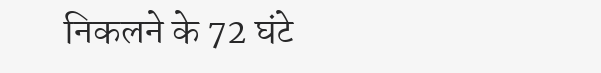निकलने के 72 घंटे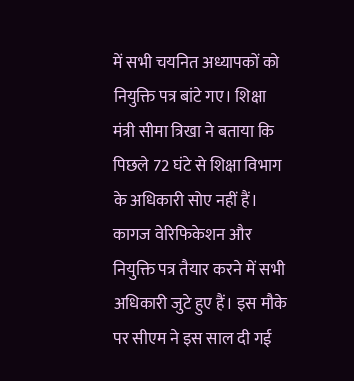में सभी चयनित अध्यापकों को नियुक्ति पत्र बांटे गए। शिक्षा मंत्री सीमा त्रिखा ने बताया कि पिछले 72 घंटे से शिक्षा विभाग के अधिकारी सोए नहीं हैं। कागज वेरिफिकेशन और नियुक्ति पत्र तैयार करने में सभी अधिकारी जुटे हुए हैं। इस मौके पर सीएम ने इस साल दी गई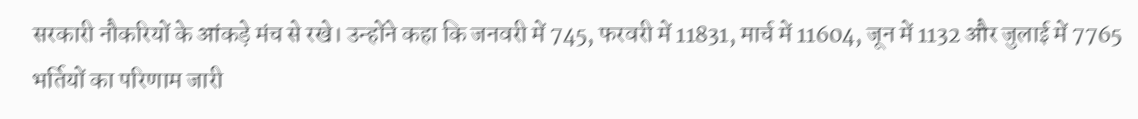सरकारी नौकरियों के आंकड़े मंच से रखे। उन्होंने कहा कि जनवरी में 745, फरवरी में 11831, मार्च में 11604, जून में 1132 और जुलाई में 7765 भर्तियों का परिणाम जारी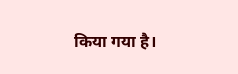किया गया है।